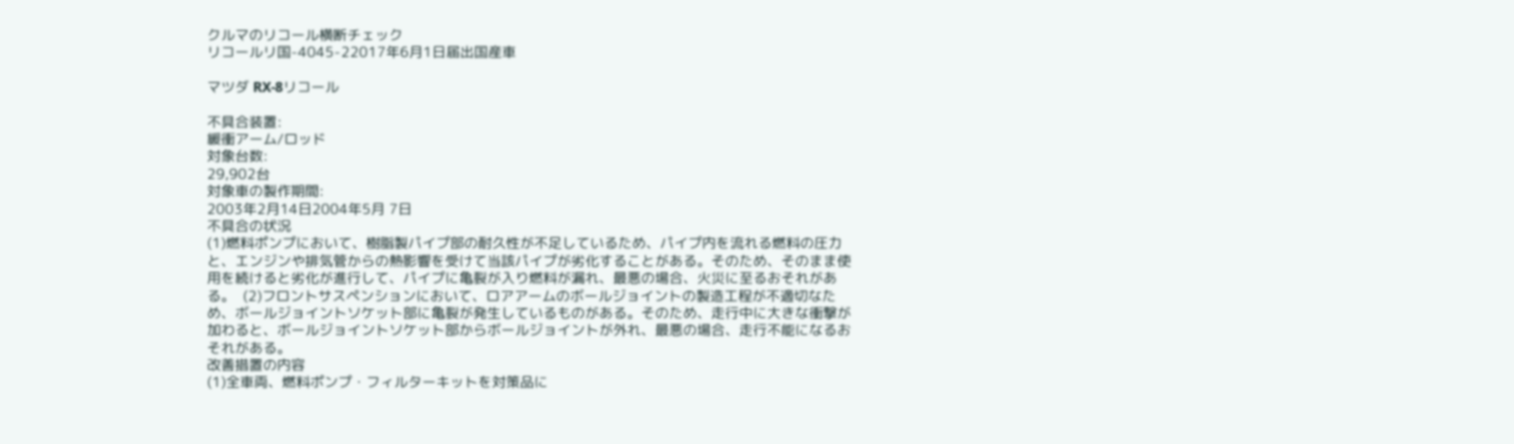クルマのリコール横断チェック
リコールリ国-4045-22017年6月1日届出国産車

マツダ RX-8リコール

不具合装置:
緩衝アーム/ロッド
対象台数:
29,902台
対象車の製作期間:
2003年2月14日2004年5月 7日
不具合の状況
(1)燃料ポンプにおいて、樹脂製パイプ部の耐久性が不足しているため、パイプ内を流れる燃料の圧力と、エンジンや排気管からの熱影響を受けて当該パイプが劣化することがある。そのため、そのまま使用を続けると劣化が進行して、パイプに亀裂が入り燃料が漏れ、最悪の場合、火災に至るおそれがある。  (2)フロントサスペンションにおいて、ロアアームのボールジョイントの製造工程が不適切なため、ボールジョイントソケット部に亀裂が発生しているものがある。そのため、走行中に大きな衝撃が加わると、ボールジョイントソケット部からボールジョイントが外れ、最悪の場合、走行不能になるおそれがある。
改善措置の内容
(1)全車両、燃料ポンプ・フィルターキットを対策品に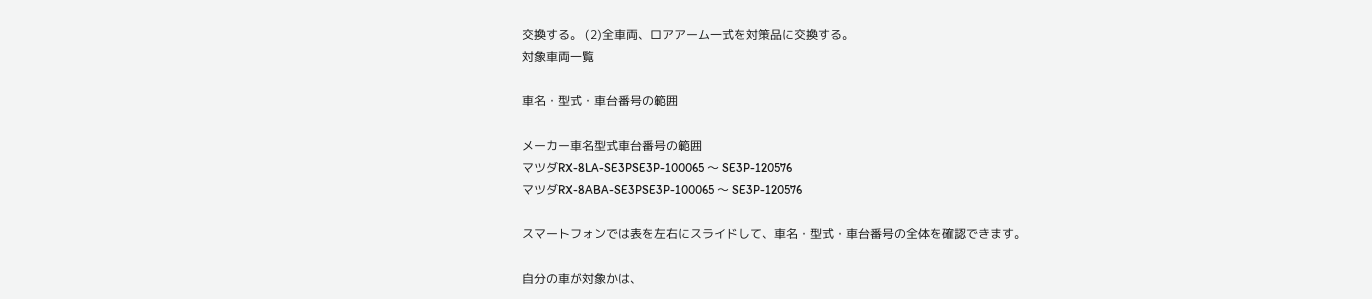交換する。 (2)全車両、ロアアーム一式を対策品に交換する。
対象車両一覧

車名・型式・車台番号の範囲

メーカー車名型式車台番号の範囲
マツダRX-8LA-SE3PSE3P-100065 〜 SE3P-120576
マツダRX-8ABA-SE3PSE3P-100065 〜 SE3P-120576

スマートフォンでは表を左右にスライドして、車名・型式・車台番号の全体を確認できます。

自分の車が対象かは、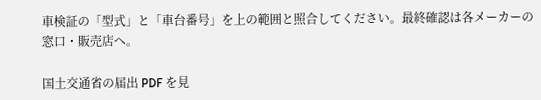車検証の「型式」と「車台番号」を上の範囲と照合してください。最終確認は各メーカーの窓口・販売店へ。

国土交通省の届出 PDF を見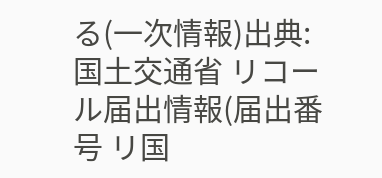る(一次情報)出典: 国土交通省 リコール届出情報(届出番号 リ国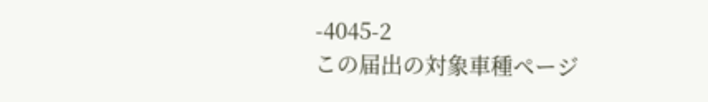-4045-2
この届出の対象車種ページ